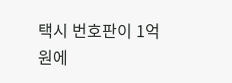택시 번호판이 1억원에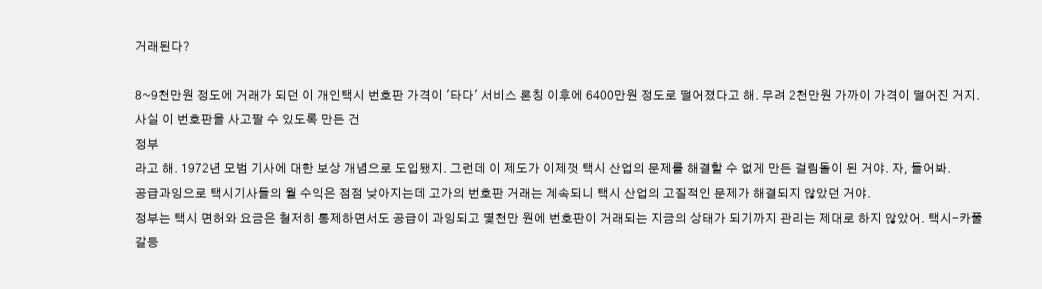거래된다?

8~9천만원 정도에 거래가 되던 이 개인택시 번호판 가격이 '타다' 서비스 론칭 이후에 6400만원 정도로 떨어졌다고 해. 무려 2천만원 가까이 가격이 떨어진 거지.
사실 이 번호판을 사고팔 수 있도록 만든 건
정부
라고 해. 1972년 모범 기사에 대한 보상 개념으로 도입됐지. 그런데 이 제도가 이제껏 택시 산업의 문제를 해결할 수 없게 만든 걸림돌이 된 거야. 자, 들어봐.
공급과잉으로 택시기사들의 월 수익은 점점 낮아지는데 고가의 번호판 거래는 계속되니 택시 산업의 고질적인 문제가 해결되지 않았던 거야.
정부는 택시 면허와 요금은 철저히 통제하면서도 공급이 과잉되고 몇천만 원에 번호판이 거래되는 지금의 상태가 되기까지 관리는 제대로 하지 않았어. 택시-카풀 갈등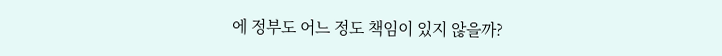에 정부도 어느 정도 책임이 있지 않을까?